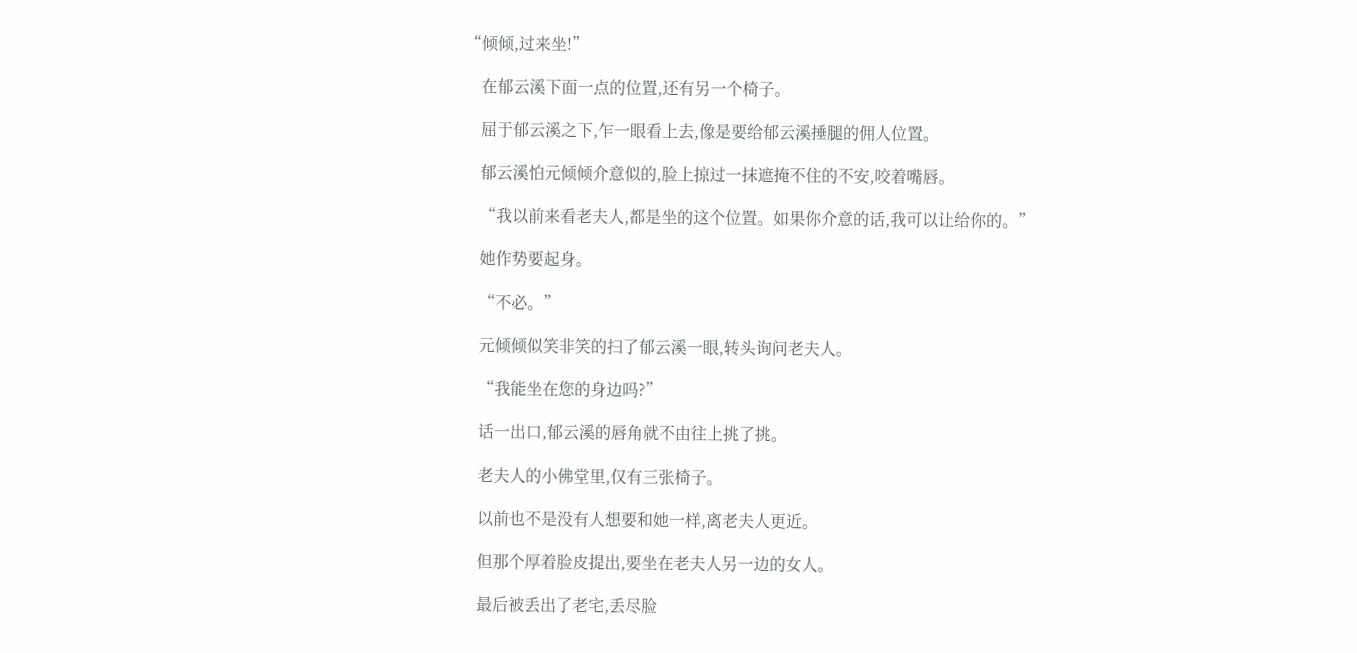“倾倾,过来坐!”

    在郁云溪下面一点的位置,还有另一个椅子。

    屈于郁云溪之下,乍一眼看上去,像是要给郁云溪捶腿的佣人位置。

    郁云溪怕元倾倾介意似的,脸上掠过一抹遮掩不住的不安,咬着嘴唇。

    “我以前来看老夫人,都是坐的这个位置。如果你介意的话,我可以让给你的。”

    她作势要起身。

    “不必。”

    元倾倾似笑非笑的扫了郁云溪一眼,转头询问老夫人。

    “我能坐在您的身边吗?”

    话一出口,郁云溪的唇角就不由往上挑了挑。

    老夫人的小佛堂里,仅有三张椅子。

    以前也不是没有人想要和她一样,离老夫人更近。

    但那个厚着脸皮提出,要坐在老夫人另一边的女人。

    最后被丢出了老宅,丢尽脸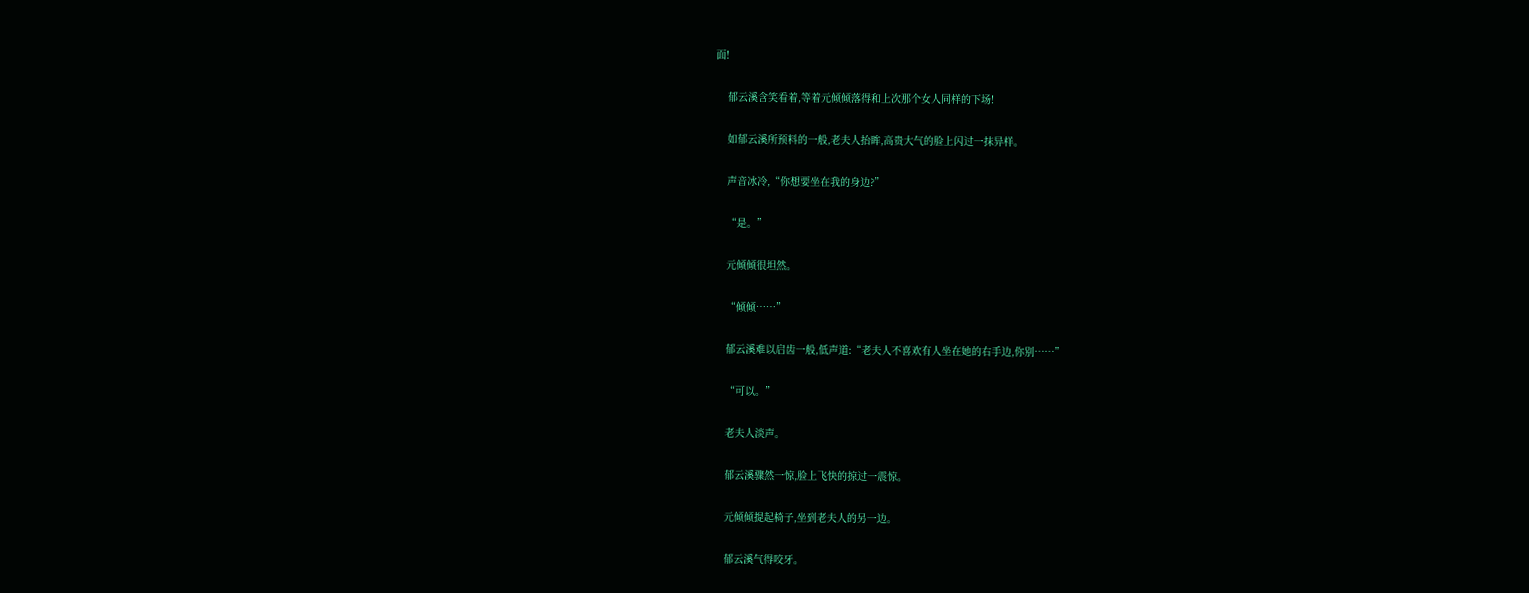面!

    郁云溪含笑看着,等着元倾倾落得和上次那个女人同样的下场!

    如郁云溪所预料的一般,老夫人抬眸,高贵大气的脸上闪过一抹异样。

    声音冰冷,“你想要坐在我的身边?”

    “是。”

    元倾倾很坦然。

    “倾倾……”

    郁云溪难以启齿一般,低声道:“老夫人不喜欢有人坐在她的右手边,你别……”

    “可以。”

    老夫人淡声。

    郁云溪骤然一惊,脸上飞快的掠过一震惊。

    元倾倾提起椅子,坐到老夫人的另一边。

    郁云溪气得咬牙。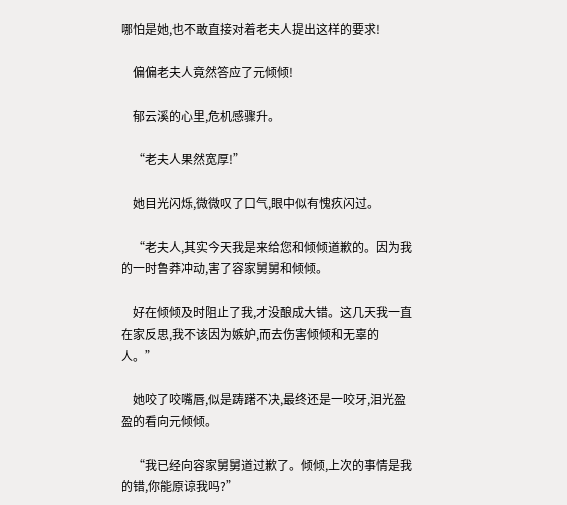哪怕是她,也不敢直接对着老夫人提出这样的要求!

    偏偏老夫人竟然答应了元倾倾!

    郁云溪的心里,危机感骤升。

    “老夫人果然宽厚!”

    她目光闪烁,微微叹了口气,眼中似有愧疚闪过。

    “老夫人,其实今天我是来给您和倾倾道歉的。因为我的一时鲁莽冲动,害了容家舅舅和倾倾。

    好在倾倾及时阻止了我,才没酿成大错。这几天我一直在家反思,我不该因为嫉妒,而去伤害倾倾和无辜的人。”

    她咬了咬嘴唇,似是踌躇不决,最终还是一咬牙,泪光盈盈的看向元倾倾。

    “我已经向容家舅舅道过歉了。倾倾,上次的事情是我的错,你能原谅我吗?”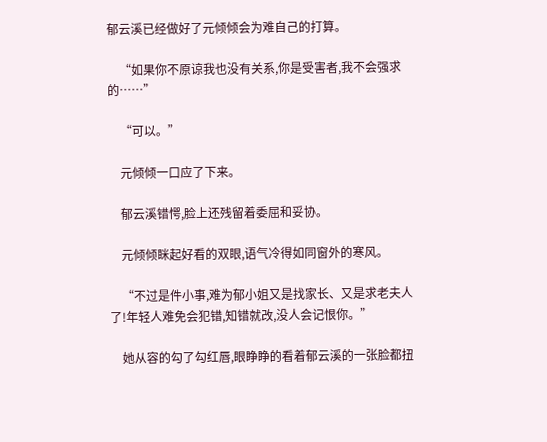郁云溪已经做好了元倾倾会为难自己的打算。

    “如果你不原谅我也没有关系,你是受害者,我不会强求的……”

    “可以。”

    元倾倾一口应了下来。

    郁云溪错愕,脸上还残留着委屈和妥协。

    元倾倾眯起好看的双眼,语气冷得如同窗外的寒风。

    “不过是件小事,难为郁小姐又是找家长、又是求老夫人了!年轻人难免会犯错,知错就改,没人会记恨你。”

    她从容的勾了勾红唇,眼睁睁的看着郁云溪的一张脸都扭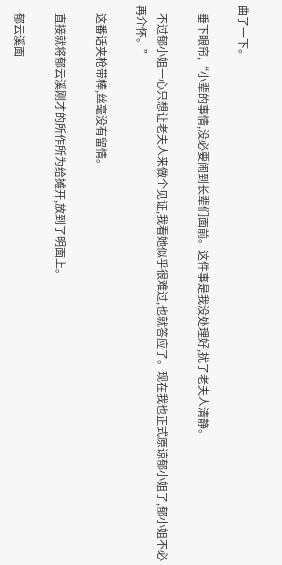曲了一下。

    垂下眼帘,“小辈的事情,没必要闹到长辈们面前。这件事是我没处理好,扰了老夫人清静。

    不过郁小姐一心只想让老夫人来做个见证,我看她似乎很难过,也就答应了。现在我也正式原谅郁小姐了,郁小姐不必再介怀。”

    这番话夹枪带棒,丝毫没有留情。

    直接就将郁云溪刚才的所作所为给摊开,放到了明面上。

    郁云溪面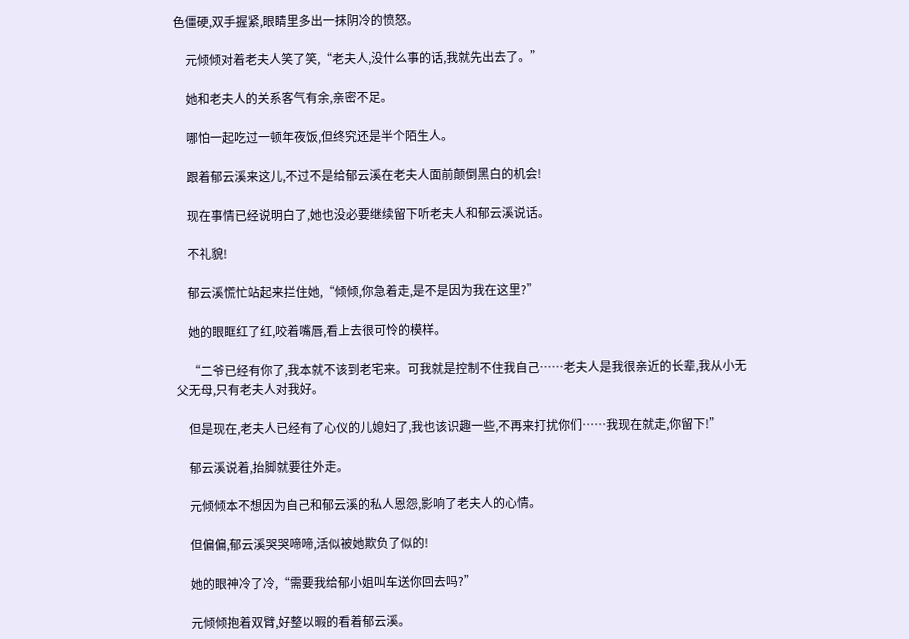色僵硬,双手握紧,眼睛里多出一抹阴冷的愤怒。

    元倾倾对着老夫人笑了笑,“老夫人,没什么事的话,我就先出去了。”

    她和老夫人的关系客气有余,亲密不足。

    哪怕一起吃过一顿年夜饭,但终究还是半个陌生人。

    跟着郁云溪来这儿,不过不是给郁云溪在老夫人面前颠倒黑白的机会!

    现在事情已经说明白了,她也没必要继续留下听老夫人和郁云溪说话。

    不礼貌!

    郁云溪慌忙站起来拦住她,“倾倾,你急着走,是不是因为我在这里?”

    她的眼眶红了红,咬着嘴唇,看上去很可怜的模样。

    “二爷已经有你了,我本就不该到老宅来。可我就是控制不住我自己……老夫人是我很亲近的长辈,我从小无父无母,只有老夫人对我好。

    但是现在,老夫人已经有了心仪的儿媳妇了,我也该识趣一些,不再来打扰你们……我现在就走,你留下!”

    郁云溪说着,抬脚就要往外走。

    元倾倾本不想因为自己和郁云溪的私人恩怨,影响了老夫人的心情。

    但偏偏,郁云溪哭哭啼啼,活似被她欺负了似的!

    她的眼神冷了冷,“需要我给郁小姐叫车送你回去吗?”

    元倾倾抱着双臂,好整以暇的看着郁云溪。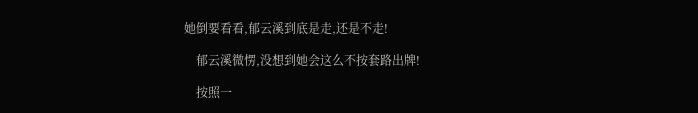她倒要看看,郁云溪到底是走,还是不走!

    郁云溪微愣,没想到她会这么不按套路出牌!

    按照一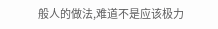般人的做法,难道不是应该极力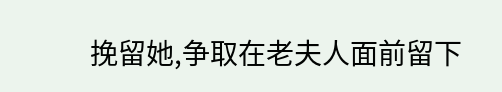挽留她,争取在老夫人面前留下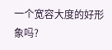一个宽容大度的好形象吗?